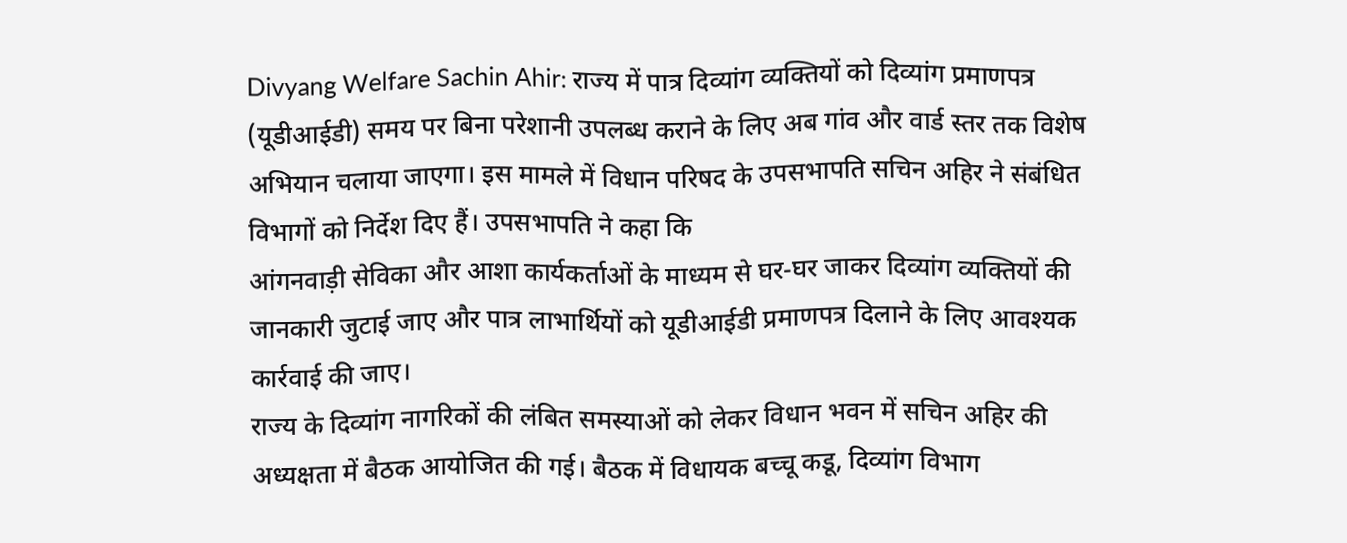Divyang Welfare Sachin Ahir: राज्य में पात्र दिव्यांग व्यक्तियों को दिव्यांग प्रमाणपत्र (यूडीआईडी) समय पर बिना परेशानी उपलब्ध कराने के लिए अब गांव और वार्ड स्तर तक विशेष अभियान चलाया जाएगा। इस मामले में विधान परिषद के उपसभापति सचिन अहिर ने संबंधित विभागों को निर्देश दिए हैं। उपसभापति ने कहा कि
आंगनवाड़ी सेविका और आशा कार्यकर्ताओं के माध्यम से घर-घर जाकर दिव्यांग व्यक्तियों की जानकारी जुटाई जाए और पात्र लाभार्थियों को यूडीआईडी प्रमाणपत्र दिलाने के लिए आवश्यक कार्रवाई की जाए।
राज्य के दिव्यांग नागरिकों की लंबित समस्याओं को लेकर विधान भवन में सचिन अहिर की अध्यक्षता में बैठक आयोजित की गई। बैठक में विधायक बच्चू कडू, दिव्यांग विभाग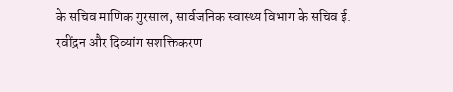के सचिव माणिक गुरसाल, सार्वजनिक स्वास्थ्य विभाग के सचिव ई. रवींद्रन और दिव्यांग सशक्तिकरण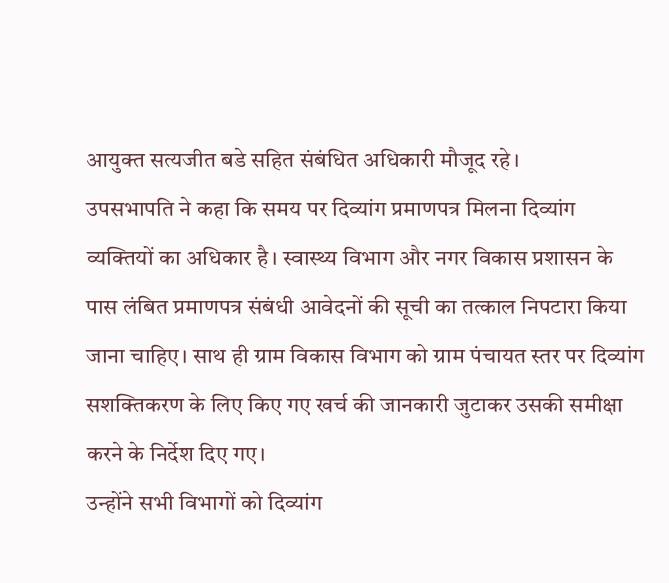आयुक्त सत्यजीत बडे सहित संबंधित अधिकारी मौजूद रहे।
उपसभापति ने कहा कि समय पर दिव्यांग प्रमाणपत्र मिलना दिव्यांग व्यक्तियों का अधिकार है। स्वास्थ्य विभाग और नगर विकास प्रशासन के पास लंबित प्रमाणपत्र संबंधी आवेदनों की सूची का तत्काल निपटारा किया जाना चाहिए। साथ ही ग्राम विकास विभाग को ग्राम पंचायत स्तर पर दिव्यांग सशक्तिकरण के लिए किए गए खर्च की जानकारी जुटाकर उसकी समीक्षा करने के निर्देश दिए गए।
उन्होंने सभी विभागों को दिव्यांग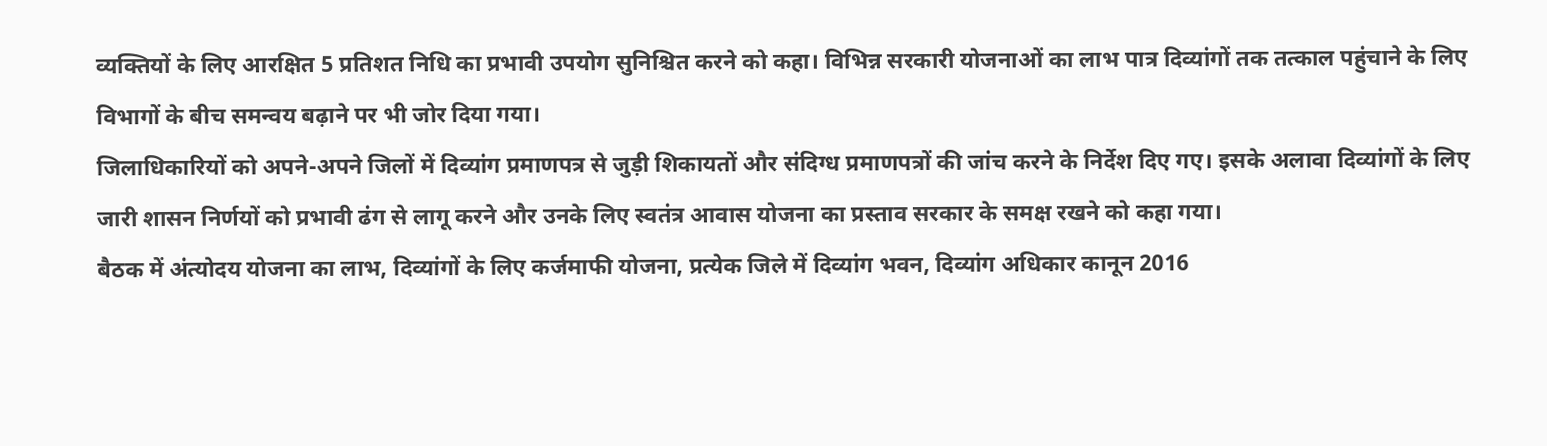व्यक्तियों के लिए आरक्षित 5 प्रतिशत निधि का प्रभावी उपयोग सुनिश्चित करने को कहा। विभिन्न सरकारी योजनाओं का लाभ पात्र दिव्यांगों तक तत्काल पहुंचाने के लिए विभागों के बीच समन्वय बढ़ाने पर भी जोर दिया गया।
जिलाधिकारियों को अपने-अपने जिलों में दिव्यांग प्रमाणपत्र से जुड़ी शिकायतों और संदिग्ध प्रमाणपत्रों की जांच करने के निर्देश दिए गए। इसके अलावा दिव्यांगों के लिए जारी शासन निर्णयों को प्रभावी ढंग से लागू करने और उनके लिए स्वतंत्र आवास योजना का प्रस्ताव सरकार के समक्ष रखने को कहा गया।
बैठक में अंत्योदय योजना का लाभ, दिव्यांगों के लिए कर्जमाफी योजना, प्रत्येक जिले में दिव्यांग भवन, दिव्यांग अधिकार कानून 2016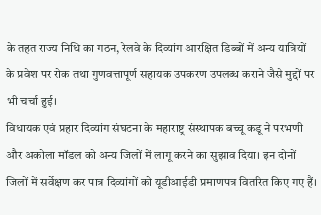के तहत राज्य निधि का गठन, रेलवे के दिव्यांग आरक्षित डिब्बों में अन्य यात्रियों के प्रवेश पर रोक तथा गुणवत्तापूर्ण सहायक उपकरण उपलब्ध कराने जैसे मुद्दों पर भी चर्चा हुई।
विधायक एवं प्रहार दिव्यांग संघटना के महाराष्ट्र संस्थापक बच्चू कडू ने परभणी और अकोला मॉडल को अन्य जिलों में लागू करने का सुझाव दिया। इन दोनों जिलों में सर्वेक्षण कर पात्र दिव्यांगों को यूडीआईडी प्रमाणपत्र वितरित किए गए हैं।